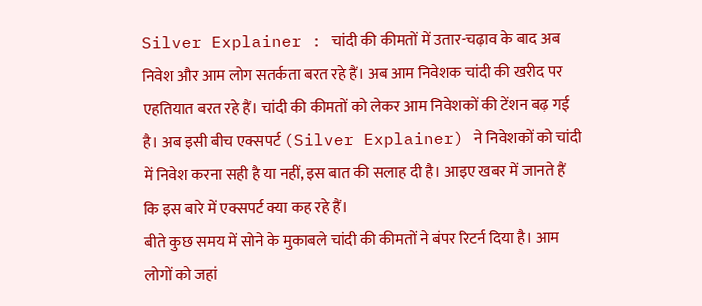Silver Explainer : चांदी की कीमतों में उतार-चढ़ाव के बाद अब निवेश और आम लोग सतर्कता बरत रहे हैं। अब आम निवेशक चांदी की खरीद पर एहतियात बरत रहे हैं। चांदी की कीमतों को लेकर आम निवेशकों की टेंशन बढ़ गई है। अब इसी बीच एक्सपर्ट (Silver Explainer) ने निवेशकों को चांदी में निवेश करना सही है या नहीं, इस बात की सलाह दी है। आइए खबर में जानते हैं कि इस बारे में एक्सपर्ट क्या कह रहे हैं।
बीते कुछ समय में सोने के मुकाबले चांदी की कीमतों ने बंपर रिटर्न दिया है। आम लोगों को जहां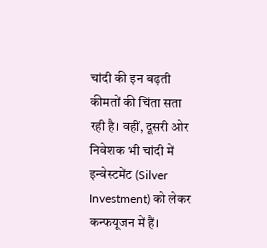चांदी की इन बढ़ती कीमतों की चिंता सता रही है। वहीं, दूसरी ओर निवेशक भी चांदी में इन्वेस्टमेंट (Silver Investment) को लेकर कन्फयूजन में हैं।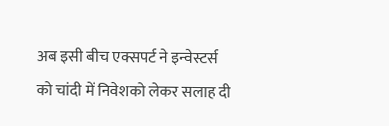अब इसी बीच एक्सपर्ट ने इन्वेस्टर्स को चांदी में निवेशको लेकर सलाह दी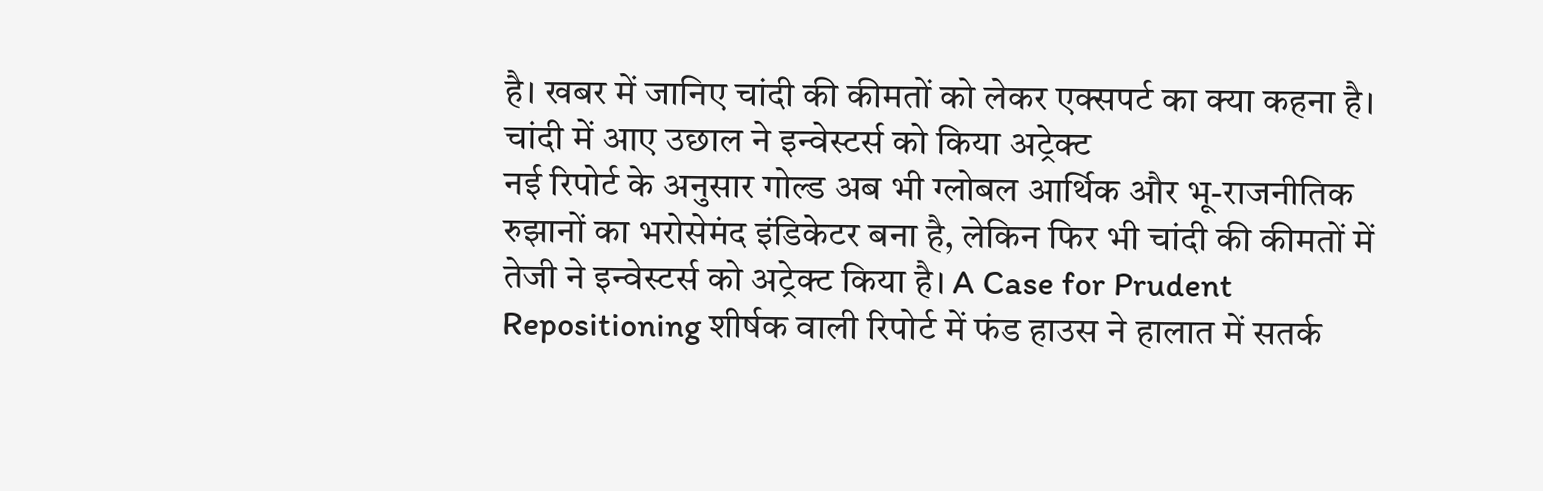है। खबर में जानिए चांदी की कीमतों को लेकर एक्सपर्ट का क्या कहना है।
चांदी में आए उछाल ने इन्वेस्टर्स को किया अट्रेक्ट
नई रिपोर्ट के अनुसार गोल्ड अब भी ग्लोबल आर्थिक और भू-राजनीतिक रुझानों का भरोसेमंद इंडिकेटर बना है, लेकिन फिर भी चांदी की कीमतों में तेजी ने इन्वेस्टर्स को अट्रेक्ट किया है। A Case for Prudent Repositioning शीर्षक वाली रिपोर्ट में फंड हाउस ने हालात में सतर्क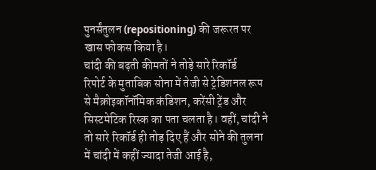पुनर्संतुलन (repositioning) की जरूरत पर खास फोकस किया है।
चांदी की बढ़ती कीमतों ने तोड़े सारे रिकॉर्ड
रिपोर्ट के मुताबिक सोना में तेजी से ट्रेडिशनल रूप से मैक्रोइकॉनॉमिक कंडिशन, करेंसी ट्रेंड और सिस्टमेटिक रिस्क का पता चलता है। वहीं, चांदी ने तो सारे रिकॉर्ड ही तोड़ दिए हैं और सोने की तुलना में चांदी में कहीं ज्यादा तेजी आई है,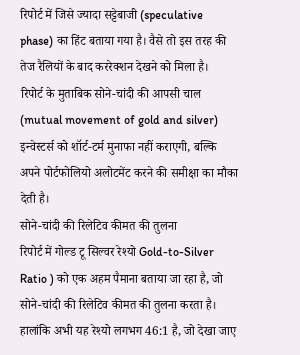रिपोर्ट में जिसे ज्यादा सट्टेबाजी (speculative phase) का हिंट बताया गया है। वैसे तो इस तरह की तेज रैलियों के बाद कररेक्शन देखने को मिला है।
रिपोर्ट के मुताबिक सोने-चांदी की आपसी चाल (mutual movement of gold and silver) इन्वेस्टर्स को शॉर्ट-टर्म मुनाफा नहीं कराएगी, बल्कि अपने पोर्टफोलियो अलोटमेंट करने की समीक्षा का मौका देती है।
सोने-चांदी की रिलेटिव कीमत की तुलना
रिपोर्ट में गोल्ड टू सिल्वर रेश्यो Gold-to-Silver Ratio ) को एक अहम पैमाना बताया जा रहा है, जो सोने-चांदी की रिलेटिव कीमत की तुलना करता है। हालांकि अभी यह रेश्यो लगभग 46:1 है, जो देखा जाए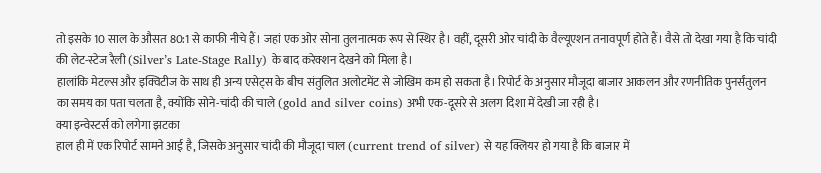तो इसके 10 साल के औसत 80:1 से काफी नीचे हैं। जहां एक ओर सोना तुलनात्मक रूप से स्थिर है। वहीं, दूसरी ओर चांदी के वैल्यूएशन तनावपूर्ण होते हैं। वैसे तो देखा गया है कि चांदी की लेट-स्टेज रैली (Silver’s Late-Stage Rally) के बाद करेक्शन देखने को मिला है।
हालांकि मेटल्स और इक्विटीज के साथ ही अन्य एसेट्स के बीच संतुलित अलोटमेंट से जोखिम कम हो सकता है। रिपोर्ट के अनुसार मौजूदा बाजार आकलन और रणनीतिक पुनर्संतुलन का समय का पता चलता है, क्योंकि सोने-चांदी की चाले (gold and silver coins) अभी एक-दूसरे से अलग दिशा में देखी जा रही है।
क्या इन्वेस्टर्स को लगेगा झटका
हाल ही में एक रिपोर्ट सामने आई है, जिसके अनुसार चांदी की मौजूदा चाल (current trend of silver) से यह क्लियर हो गया है कि बाजार में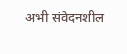अभी संवेदनशील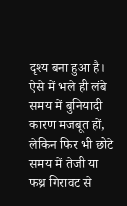दृश्य बना हुआ है। ऐसे में भले ही लंबे समय में बुनियादी कारण मजबूत हों, लेकिन फिर भी छोटे समय में तेजी या फथ्र गिरावट से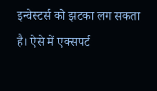इन्वेस्टर्स को झटका लग सकता है। ऐसे में एक्सपर्ट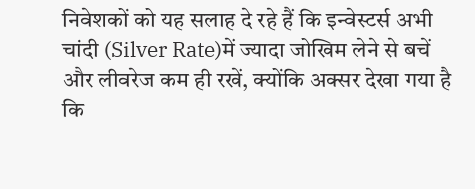निवेशकों को यह सलाह दे रहे हैं कि इन्वेस्टर्स अभी चांदी (Silver Rate)में ज्यादा जोखिम लेने से बचें और लीवरेज कम ही रखें, क्योंकि अक्सर देखा गया है कि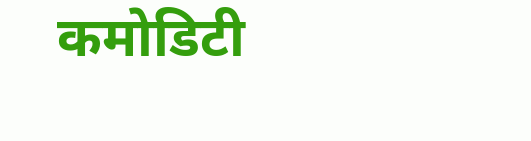कमोडिटी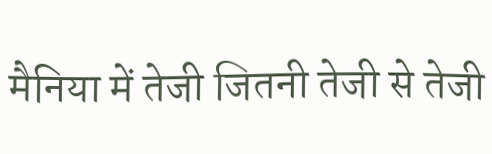मैनिया में तेजी जितनी तेजी से तेजी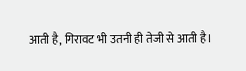आती है, गिरावट भी उतनी ही तेजी से आती है।